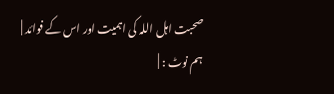صحبت اہل اللہ کی اہمیت اور اس کے فوائد |
ہم نوٹ : |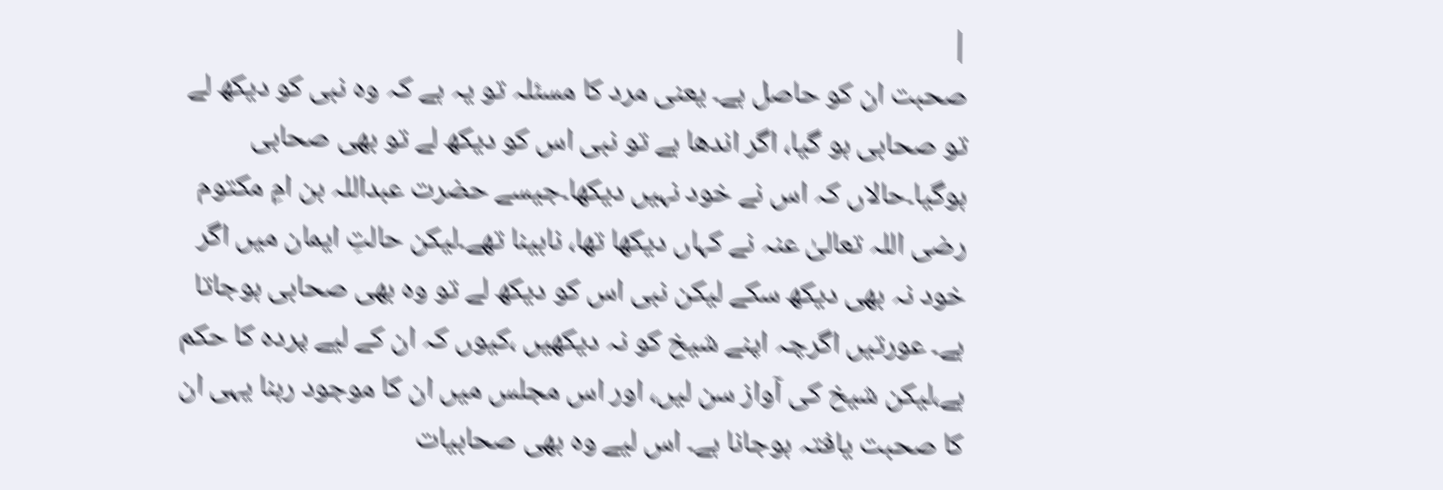|
صحبت ان کو حاصل ہے۔ یعنی مرد کا مسئلہ تو یہ ہے کہ وہ نبی کو دیکھ لے تو صحابی ہو گیا، اگر اندھا ہے تو نبی اس کو دیکھ لے تو بھی صحابی ہوگیا۔حالاں کہ اس نے خود نہیں دیکھا۔جیسے حضرت عبداللہ بن امِ مکتوم رضی اللہ تعالیٰ عنہ نے کہاں دیکھا تھا، نابینا تھے۔لیکن حالتِ ایمان میں اگر خود نہ بھی دیکھ سکے لیکن نبی اس کو دیکھ لے تو وہ بھی صحابی ہوجاتا ہے۔ عورتیں اگرچہ اپنے شیخ کو نہ دیکھیں ،کیوں کہ ان کے لیے پردہ کا حکم ہے،لیکن شیخ کی آواز سن لیں، اور اس مجلس میں ان کا موجود رہنا یہی ان کا صحبت یافتہ ہوجانا ہے۔ اس لیے وہ بھی صحابیات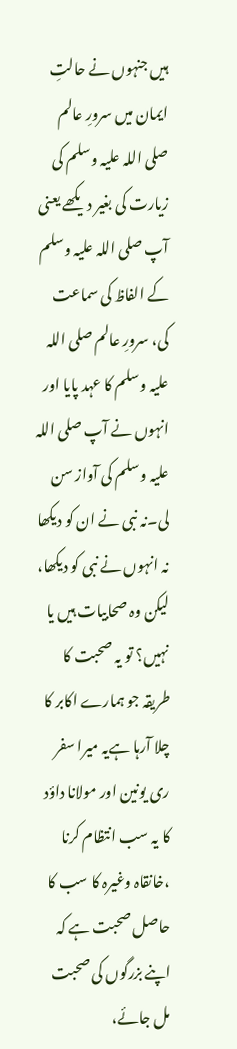ہیں جنہوں نے حالتِ ایمان میں سرورِ عالم صلی اللہ علیہ وسلم کی زیارت کی بغیر دیکھے یعنی آپ صلی اللہ علیہ وسلم کے الفاظ کی سماعت کی، سرورِ عالم صلی اللہ علیہ وسلم کا عہد پایا اور انہوں نے آپ صلی اللہ علیہ وسلم کی آواز سن لی۔نہ نبی نے ان کو دیکھا نہ انہوں نے نبی کو دیکھا، لیکن وہ صحابیات ہیں یا نہیں؟ تو یہ صحبت کا طریقہ جو ہمارے اکابر کا چلا آرہا ہےیہ میرا سفر ری یونین اور مولانا داؤد کا یہ سب انتظام کرنا ،خانقاہ وغیرہ کا سب کا حاصل صحبت ہے کہ اپنے بزرگوں کی صحبت مل جائے،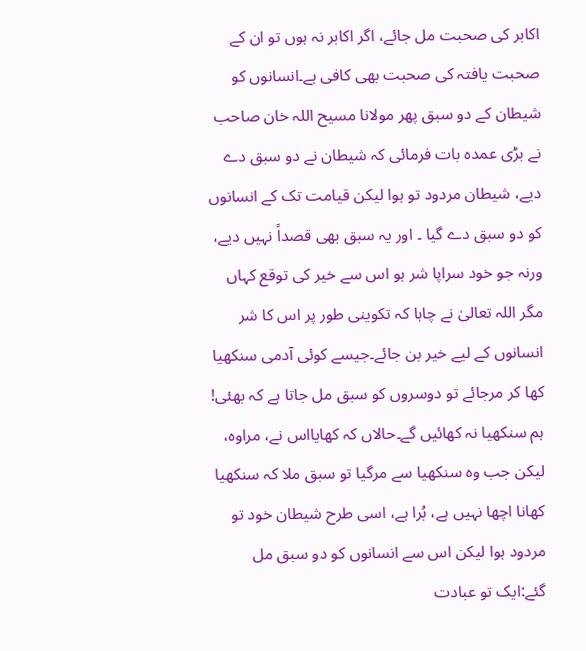اکابر کی صحبت مل جائے، اگر اکابر نہ ہوں تو ان کے صحبت یافتہ کی صحبت بھی کافی ہے۔انسانوں کو شیطان کے دو سبق پھر مولانا مسیح اللہ خان صاحب نے بڑی عمدہ بات فرمائی کہ شیطان نے دو سبق دے دیے، شیطان مردود تو ہوا لیکن قیامت تک کے انسانوں کو دو سبق دے گیا ۔ اور یہ سبق بھی قصداً نہیں دیے، ورنہ جو خود سراپا شر ہو اس سے خیر کی توقع کہاں مگر اللہ تعالیٰ نے چاہا کہ تکوینی طور پر اس کا شر انسانوں کے لیے خیر بن جائے۔جیسے کوئی آدمی سنکھیا کھا کر مرجائے تو دوسروں کو سبق مل جاتا ہے کہ بھئی! ہم سنکھیا نہ کھائیں گے۔حالاں کہ کھایااس نے، مراوہ، لیکن جب وہ سنکھیا سے مرگیا تو سبق ملا کہ سنکھیا کھانا اچھا نہیں ہے، بُرا ہے، اسی طرح شیطان خود تو مردود ہوا لیکن اس سے انسانوں کو دو سبق مل گئے:ایک تو عبادت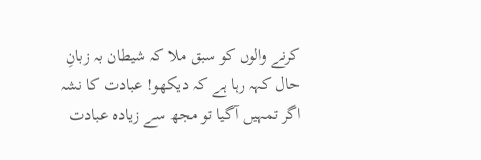کرنے والوں کو سبق ملا کہ شیطان بہ زبانِ حال کہہ رہا ہے کہ دیکھو! عبادت کا نشہ اگر تمہیں آگیا تو مجھ سے زیادہ عبادت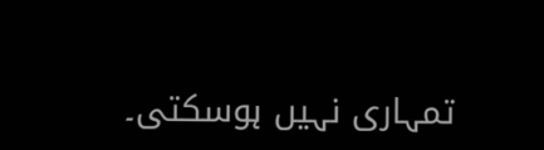تمہاری نہیں ہوسکتی۔